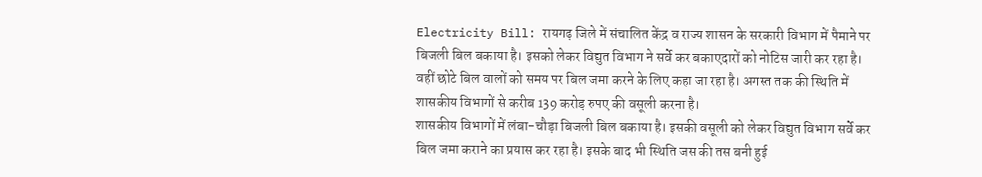Electricity Bill: रायगढ़ जिले में संचालित केंद्र व राज्य शासन के सरकारी विभाग में पैमाने पर बिजली बिल बकाया है। इसको लेकर विद्युत विभाग ने सर्वे कर बकाएदारों को नोटिस जारी कर रहा है। वहीं छोटे बिल वालों को समय पर बिल जमा करने के लिए कहा जा रहा है। अगस्त तक की स्थिति में शासकीय विभागों से करीब 139 करोड़ रुपए की वसूली करना है।
शासकीय विभागों में लंबा-चौड़ा बिजली बिल बकाया है। इसकी वसूली को लेकर विद्युत विभाग सर्वे कर बिल जमा कराने का प्रयास कर रहा है। इसके बाद भी स्थिति जस की तस बनी हुई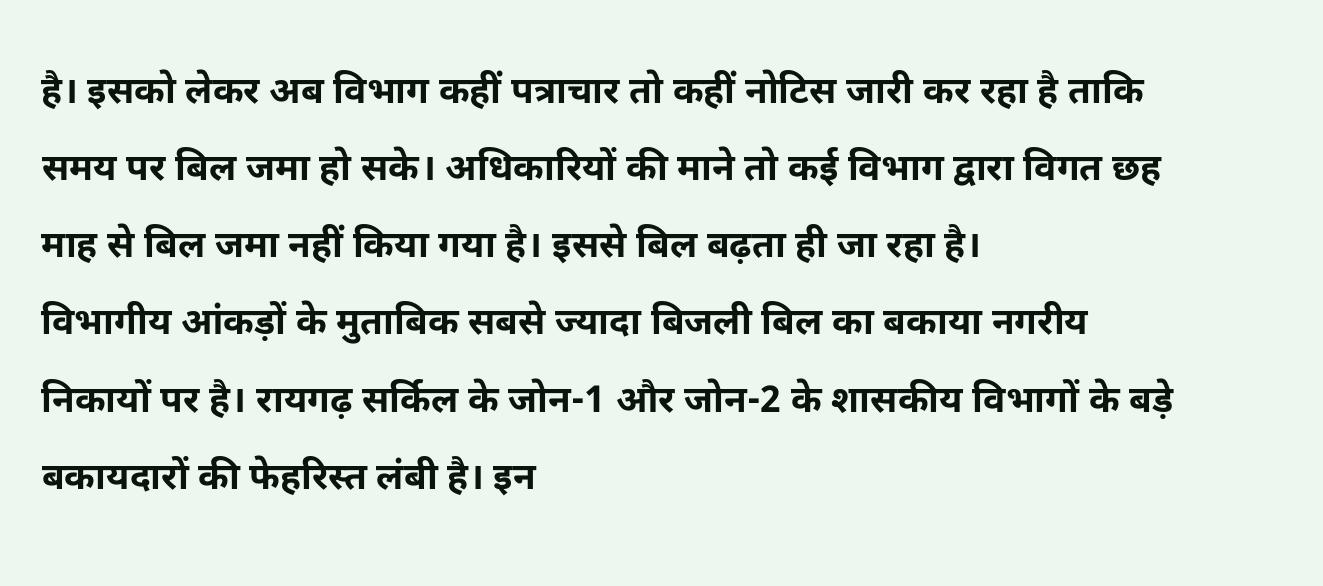है। इसको लेकर अब विभाग कहीं पत्राचार तो कहीं नोटिस जारी कर रहा है ताकि समय पर बिल जमा हो सके। अधिकारियों की माने तो कई विभाग द्वारा विगत छह माह से बिल जमा नहीं किया गया है। इससे बिल बढ़ता ही जा रहा है।
विभागीय आंकड़ों के मुताबिक सबसे ज्यादा बिजली बिल का बकाया नगरीय निकायों पर है। रायगढ़ सर्किल के जोन-1 और जोन-2 के शासकीय विभागों के बड़े बकायदारों की फेहरिस्त लंबी है। इन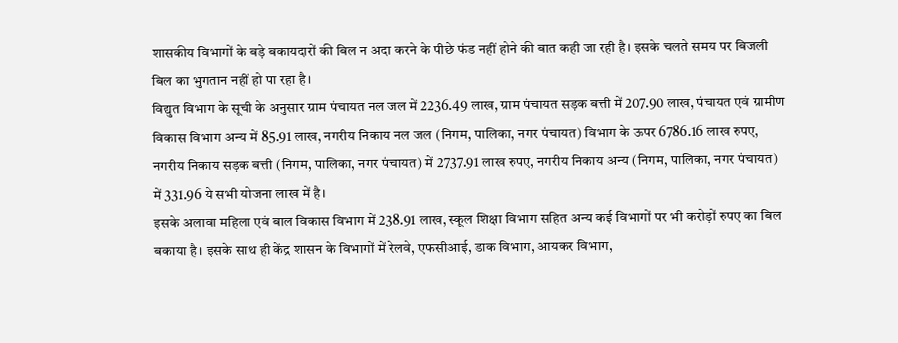शासकीय विभागों के बड़े बकायदारों की बिल न अदा करने के पीछे फंड नहीं होने की बात कही जा रही है। इसके चलते समय पर बिजली बिल का भुगतान नहीं हो पा रहा है।
विद्युत विभाग के सूची के अनुसार ग्राम पंचायत नल जल में 2236.49 लाख, ग्राम पंचायत सड़क बत्ती में 207.90 लाख, पंचायत एवं ग्रामीण विकास विभाग अन्य में 85.91 लाख, नगरीय निकाय नल जल (निगम, पालिका, नगर पंचायत) विभाग के ऊपर 6786.16 लाख रुपए, नगरीय निकाय सड़क बत्ती (निगम, पालिका, नगर पंचायत) में 2737.91 लाख रुपए, नगरीय निकाय अन्य (निगम, पालिका, नगर पंचायत) में 331.96 ये सभी योजना लाख में है।
इसके अलावा महिला एवं बाल विकास विभाग में 238.91 लाख, स्कूल शिक्षा विभाग सहित अन्य कई विभागों पर भी करोड़ों रुपए का बिल बकाया है। इसके साथ ही केंद्र शासन के विभागों में रेलवे, एफसीआई, डाक विभाग, आयकर विभाग,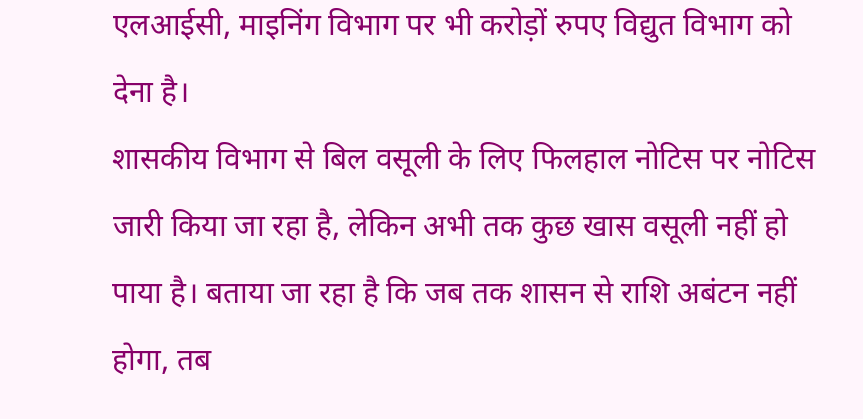एलआईसी, माइनिंग विभाग पर भी करोड़ों रुपए विद्युत विभाग को देना है।
शासकीय विभाग से बिल वसूली के लिए फिलहाल नोटिस पर नोटिस जारी किया जा रहा है, लेकिन अभी तक कुछ खास वसूली नहीं हो पाया है। बताया जा रहा है कि जब तक शासन से राशि अबंटन नहीं होगा, तब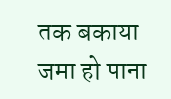तक बकाया जमा हो पाना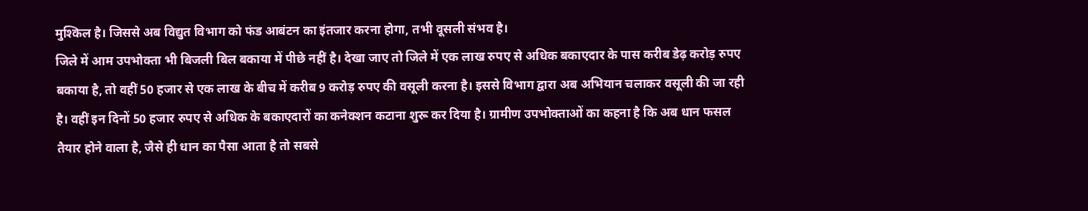मुश्किल है। जिससे अब विद्युत विभाग को फंड आबंटन का इंतजार करना होगा, तभी वूसली संभव है।
जिले में आम उपभोक्ता भी बिजली बिल बकाया में पीछे नहीं है। देखा जाए तो जिले में एक लाख रुपए से अधिक बकाएदार के पास करीब डेढ़ करोड़ रुपए बकाया है, तो वहीं 50 हजार से एक लाख के बीच में करीब 9 करोड़ रुपए की वसूली करना है। इससे विभाग द्वारा अब अभियान चलाकर वसूली की जा रही है। वहीं इन दिनों 50 हजार रुपए से अधिक के बकाएदारों का कनेक्शन कटाना शुरू कर दिया है। ग्रामीण उपभोक्ताओं का कहना है कि अब धान फसल तैयार होने वाला है, जैसे ही धान का पैसा आता है तो सबसे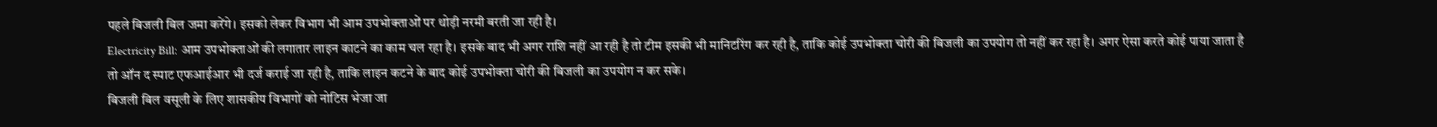पहले बिजली बिल जमा करेंगे। इसको लेकर विभाग भी आम उपभोक्ताओं पर थोड़ी नरमी बरती जा रही है।
Electricity Bill: आम उपभोक्ताओं की लगातार लाइन काटने का काम चल रहा है। इसके बाद भी अगर राशि नहीं आ रही है तो टीम इसकी भी मानिटरिंग कर रही है, ताकि कोई उपभोक्ता चोरी की बिजली का उपयोग तो नहीं कर रहा है। अगर ऐसा करते कोई पाया जाता है तो ऑन द स्पाट एफआईआर भी दर्ज कराई जा रही है, ताकि लाइन कटने के बाद कोई उपभोक्ता चोरी की बिजली का उपयोग न कर सके।
बिजली बिल वसूली के लिए शासकीय विभागों को नोटिस भेजा जा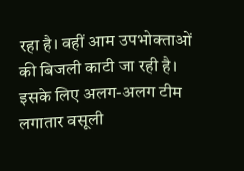रहा है। वहीं आम उपभोक्ताओं की बिजली काटी जा रही है। इसके लिए अलग-अलग टीम लगातार वसूली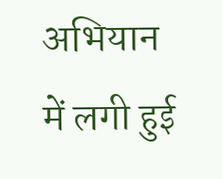अभियान में लगी हुई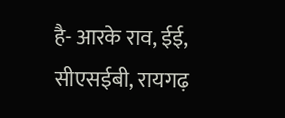है- आरके राव, ईई, सीएसईबी, रायगढ़